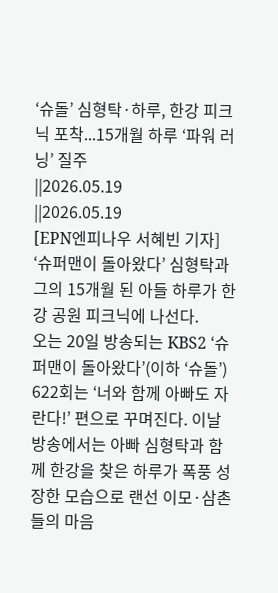‘슈돌’ 심형탁·하루, 한강 피크닉 포착...15개월 하루 ‘파워 러닝’ 질주
||2026.05.19
||2026.05.19
[EPN엔피나우 서혜빈 기자] ‘슈퍼맨이 돌아왔다’ 심형탁과 그의 15개월 된 아들 하루가 한강 공원 피크닉에 나선다.
오는 20일 방송되는 KBS2 ‘슈퍼맨이 돌아왔다’(이하 ‘슈돌’) 622회는 ‘너와 함께 아빠도 자란다!’ 편으로 꾸며진다. 이날 방송에서는 아빠 심형탁과 함께 한강을 찾은 하루가 폭풍 성장한 모습으로 랜선 이모·삼촌들의 마음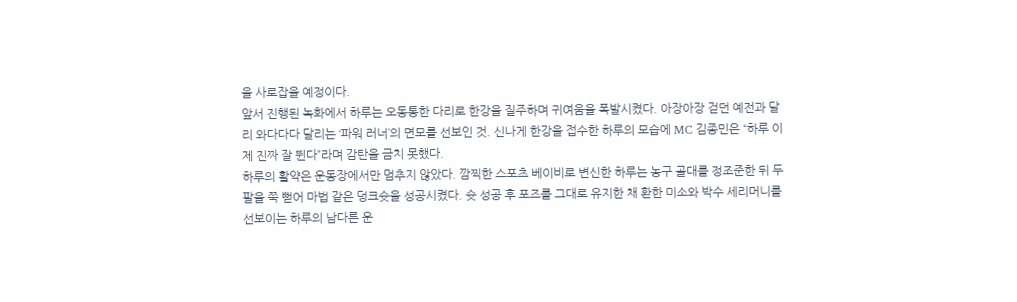을 사로잡을 예정이다.
앞서 진행된 녹화에서 하루는 오동통한 다리로 한강을 질주하며 귀여움을 폭발시켰다. 아장아장 걷던 예전과 달리 와다다다 달리는 ‘파워 러너’의 면모를 선보인 것. 신나게 한강을 접수한 하루의 모습에 MC 김종민은 “하루 이제 진짜 잘 뛴다”라며 감탄을 금치 못했다.
하루의 활약은 운동장에서만 멈추지 않았다. 깜찍한 스포츠 베이비로 변신한 하루는 농구 골대를 정조준한 뒤 두 팔을 쭉 뻗어 마법 같은 덩크슛을 성공시켰다. 슛 성공 후 포즈를 그대로 유지한 채 환한 미소와 박수 세리머니를 선보이는 하루의 남다른 운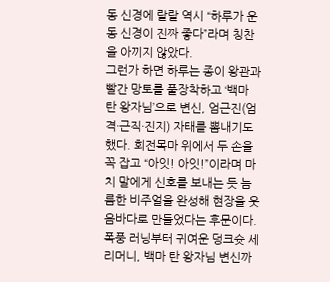동 신경에 랄랄 역시 “하루가 운동 신경이 진짜 좋다”라며 칭찬을 아끼지 않았다.
그런가 하면 하루는 종이 왕관과 빨간 망토를 풀장착하고 ‘백마 탄 왕자님’으로 변신, 엄근진(엄격·근직·진지) 자태를 뽐내기도 했다. 회전목마 위에서 두 손을 꼭 잡고 “아잇! 아잇!”이라며 마치 말에게 신호를 보내는 듯 늠름한 비주얼을 완성해 현장을 웃음바다로 만들었다는 후문이다.
폭풍 러닝부터 귀여운 덩크슛 세리머니, 백마 탄 왕자님 변신까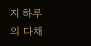지 하루의 다채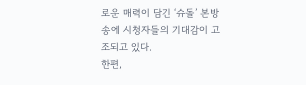로운 매력이 담긴 ‘슈돌’ 본방송에 시청자들의 기대감이 고조되고 있다.
한편,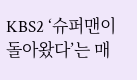KBS2 ‘슈퍼맨이 돌아왔다’는 매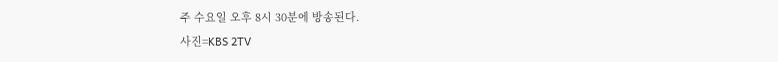주 수요일 오후 8시 30분에 방송된다.
사진=KBS 2TV